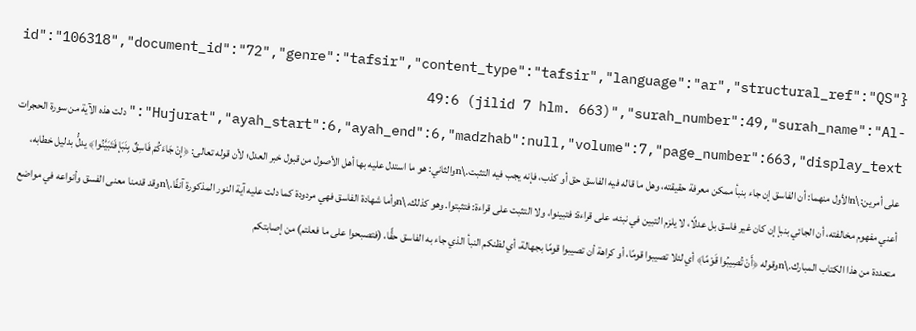{"id":"106318","document_id":"72","genre":"tafsir","content_type":"tafsir","language":"ar","structural_ref":"QS 49:6 (jilid 7 hlm. 663)","surah_number":49,"surah_name":"Al-Hujurat","ayah_start":6,"ayah_end":6,"madzhab":null,"volume":7,"page_number":663,"display_text":"دلت هذه الآية من سورة الحجرات على أمرين:\nالأول منهما: أن الفاسق إن جاء بنبأ ممكن معرفة حقيقته، وهل ما قاله فيه الفاسق حق أو كذب، فإنه يجب فيه التثبت.\nوالثاني: هو ما استدل عليه بها أهل الأصول من قبول خبر العدل؛ لأن قوله تعالى: ﴿إِنْ جَاءَكُمْ فَاسِقٌ بِنَبَإ فَتَبَيَّنُوا﴾ يدلُّ بدليل خطابه، أعني مفهوم مخالفته، أن الجائي بنبإ إن كان غير فاسق بل عدلًا، لا يلزم التبين في نبئه، على قراءة: فتبينوا، ولا التثبت على قراءة: فتثبتوا. وهو كذلك.\nوأما شهادة الفاسق فهي مردودة كما دلت عليه آية النور المذكورة آنفًا.\nوقد قدمنا معنى الفسق وأنواعه في مواضع متعددة من هذا الكتاب المبارك.\nوقوله ﴿أَنْ تُصِيبُوا قَوْمًا﴾ أي لئلا تصيبوا قومًا، أو كراهة أن تصيبوا قومًا بجهالة، أي لظنكم النبأ الذي جاء به الفاسق حقًّا، (فتصبحوا على ما فعلتم) من إصابتكم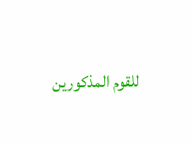للقوم المذكورين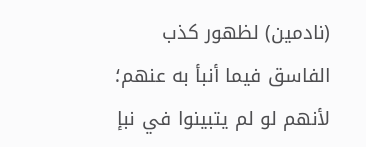(نادمين) لظهور كذب الفاسق فيما أنبأ به عنهم؛ لأنهم لو لم يتبينوا في نبإ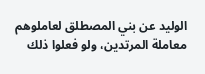الوليد عن بني المصطلق لعاملوهم معاملة المرتدين، ولو فعلوا ذلك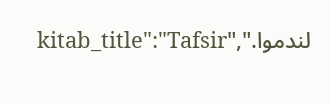لندموا.","kitab_title":"Tafsir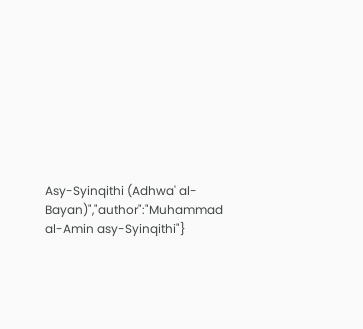Asy-Syinqithi (Adhwa' al-Bayan)","author":"Muhammad al-Amin asy-Syinqithi"}